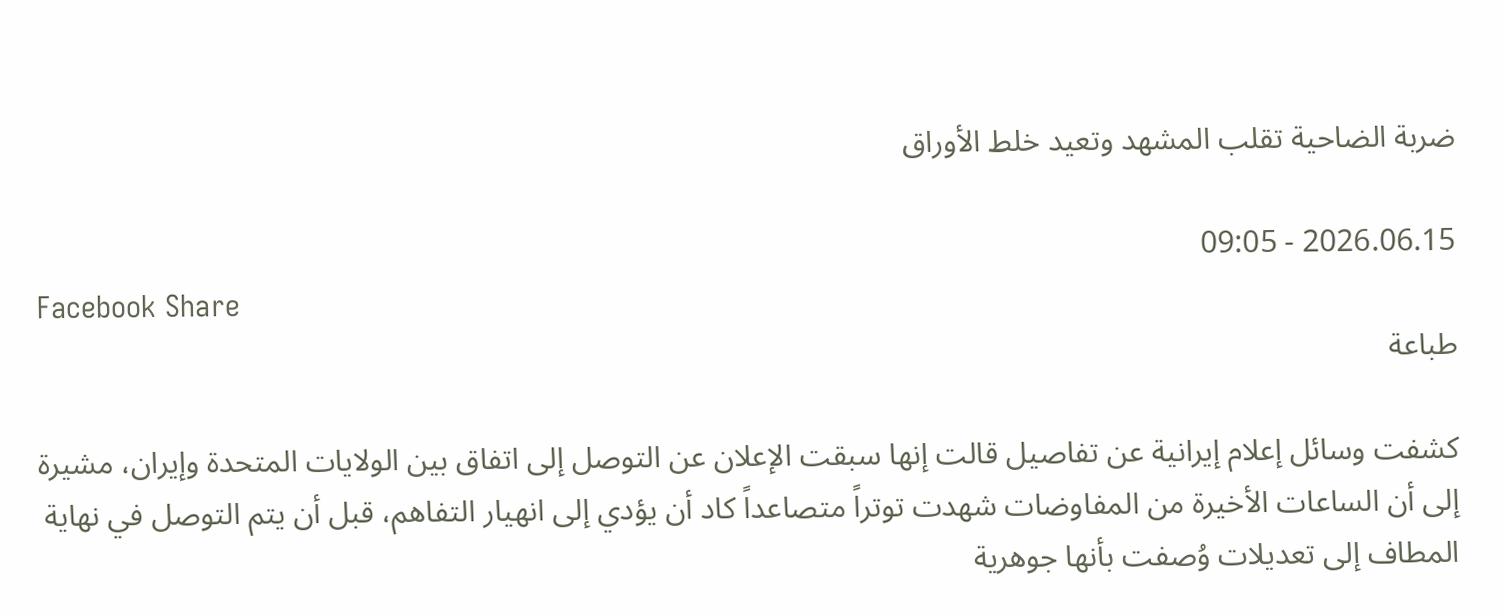ضربة الضاحية تقلب المشهد وتعيد خلط الأوراق

2026.06.15 - 09:05
Facebook Share
طباعة

كشفت وسائل إعلام إيرانية عن تفاصيل قالت إنها سبقت الإعلان عن التوصل إلى اتفاق بين الولايات المتحدة وإيران، مشيرة إلى أن الساعات الأخيرة من المفاوضات شهدت توتراً متصاعداً كاد أن يؤدي إلى انهيار التفاهم، قبل أن يتم التوصل في نهاية المطاف إلى تعديلات وُصفت بأنها جوهرية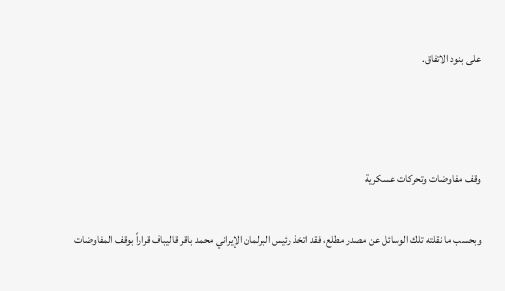على بنود الاتفاق.



وقف مفاوضات وتحركات عسكرية

وبحسب ما نقلته تلك الوسائل عن مصدر مطلع، فقد اتخذ رئيس البرلمان الإيراني محمد باقر قاليباف قراراً بوقف المفاوضات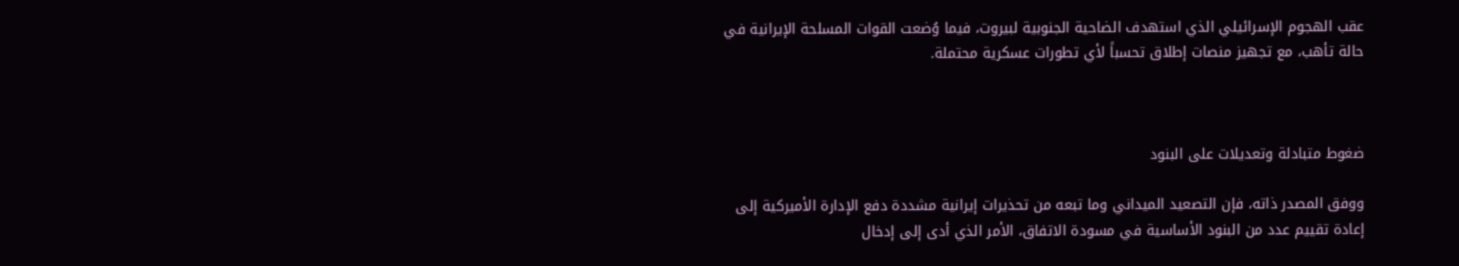عقب الهجوم الإسرائيلي الذي استهدف الضاحية الجنوبية لبيروت، فيما وُضعت القوات المسلحة الإيرانية في حالة تأهب، مع تجهيز منصات إطلاق تحسباً لأي تطورات عسكرية محتملة.



ضغوط متبادلة وتعديلات على البنود

ووفق المصدر ذاته، فإن التصعيد الميداني وما تبعه من تحذيرات إيرانية مشددة دفع الإدارة الأميركية إلى إعادة تقييم عدد من البنود الأساسية في مسودة الاتفاق، الأمر الذي أدى إلى إدخال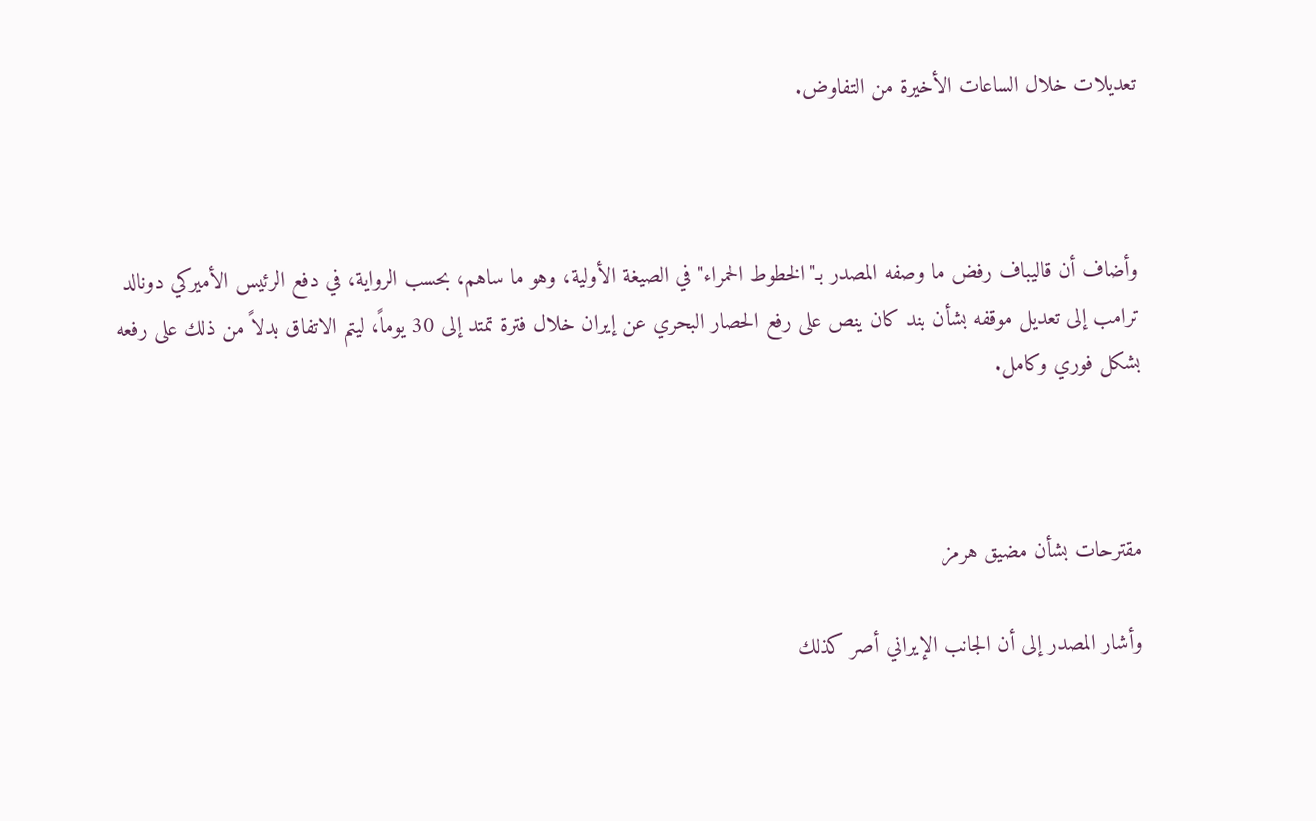تعديلات خلال الساعات الأخيرة من التفاوض.



وأضاف أن قاليباف رفض ما وصفه المصدر بـ"الخطوط الحمراء" في الصيغة الأولية، وهو ما ساهم، بحسب الرواية، في دفع الرئيس الأميركي دونالد ترامب إلى تعديل موقفه بشأن بند كان ينص على رفع الحصار البحري عن إيران خلال فترة تمتد إلى 30 يوماً، ليتم الاتفاق بدلاً من ذلك على رفعه بشكل فوري وكامل.



مقترحات بشأن مضيق هرمز

وأشار المصدر إلى أن الجانب الإيراني أصر كذلك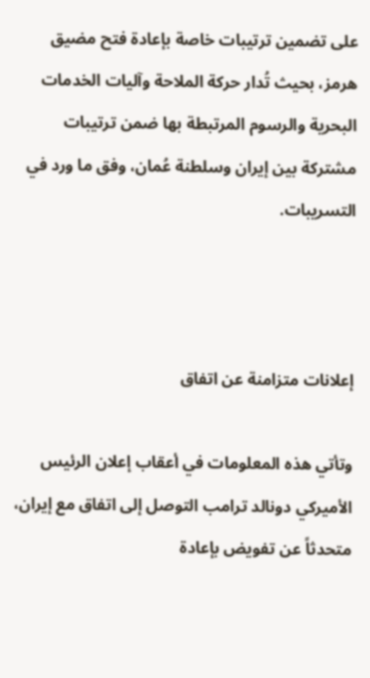على تضمين ترتيبات خاصة بإعادة فتح مضيق هرمز، بحيث تُدار حركة الملاحة وآليات الخدمات البحرية والرسوم المرتبطة بها ضمن ترتيبات مشتركة بين إيران وسلطنة عُمان، وفق ما ورد في التسريبات.



إعلانات متزامنة عن اتفاق

وتأتي هذه المعلومات في أعقاب إعلان الرئيس الأميركي دونالد ترامب التوصل إلى اتفاق مع إيران، متحدثاً عن تفويض بإعادة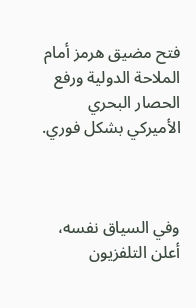فتح مضيق هرمز أمام الملاحة الدولية ورفع الحصار البحري الأميركي بشكل فوري.



وفي السياق نفسه، أعلن التلفزيون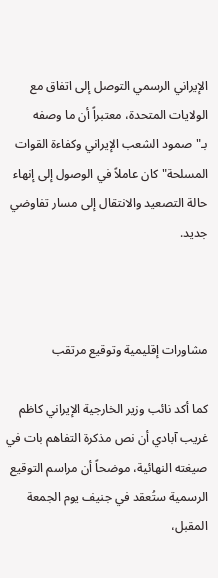الإيراني الرسمي التوصل إلى اتفاق مع الولايات المتحدة، معتبراً أن ما وصفه بـ"صمود الشعب الإيراني وكفاءة القوات المسلحة" كان عاملاً في الوصول إلى إنهاء حالة التصعيد والانتقال إلى مسار تفاوضي جديد.



مشاورات إقليمية وتوقيع مرتقب

كما أكد نائب وزير الخارجية الإيراني كاظم غريب آبادي أن نص مذكرة التفاهم بات في صيغته النهائية، موضحاً أن مراسم التوقيع الرسمية ستُعقد في جنيف يوم الجمعة المقبل،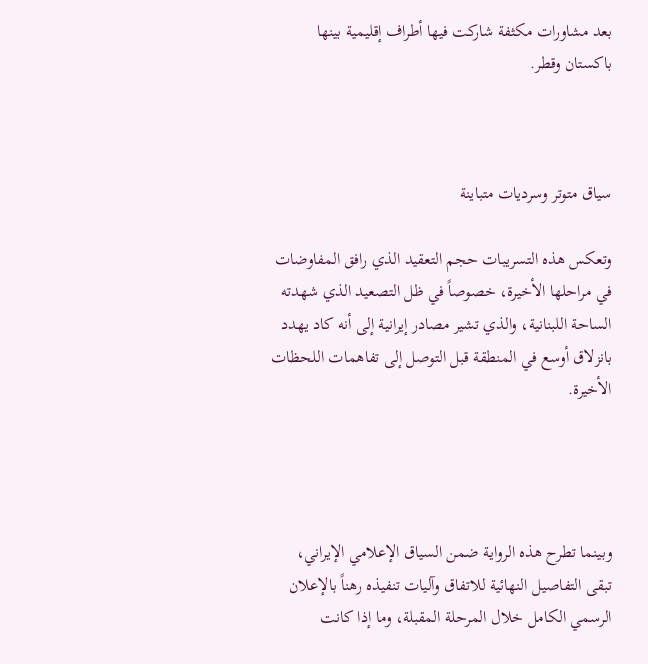بعد مشاورات مكثفة شاركت فيها أطراف إقليمية بينها باكستان وقطر.



سياق متوتر وسرديات متباينة

وتعكس هذه التسريبات حجم التعقيد الذي رافق المفاوضات في مراحلها الأخيرة، خصوصاً في ظل التصعيد الذي شهدته الساحة اللبنانية، والذي تشير مصادر إيرانية إلى أنه كاد يهدد بانزلاق أوسع في المنطقة قبل التوصل إلى تفاهمات اللحظات الأخيرة.




وبينما تطرح هذه الرواية ضمن السياق الإعلامي الإيراني، تبقى التفاصيل النهائية للاتفاق وآليات تنفيذه رهناً بالإعلان الرسمي الكامل خلال المرحلة المقبلة، وما إذا كانت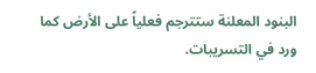البنود المعلنة ستترجم فعلياً على الأرض كما ورد في التسريبات.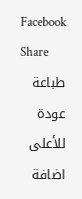Facebook Share
طباعة عودة للأعلى
اضافة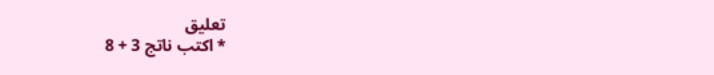تعليق
* اكتب ناتج 3 + 8